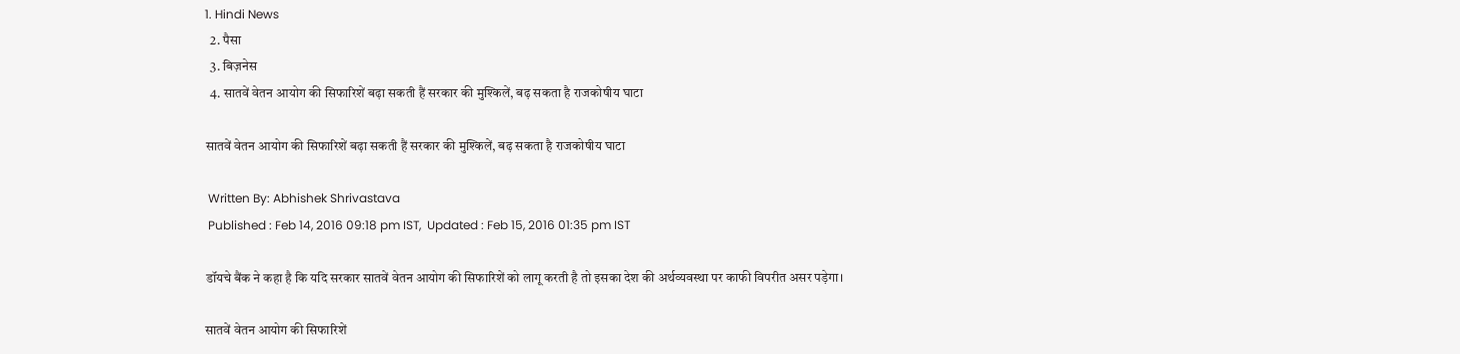1. Hindi News
  2. पैसा
  3. बिज़नेस
  4. सातवें वेतन आयोग की सिफारिशें बढ़ा सकती हैं सरकार की मुश्किलें, बढ़ सकता है राजकोषीय घाटा

सातवें वेतन आयोग की सिफारिशें बढ़ा सकती हैं सरकार की मुश्किलें, बढ़ सकता है राजकोषीय घाटा

 Written By: Abhishek Shrivastava
 Published : Feb 14, 2016 09:18 pm IST,  Updated : Feb 15, 2016 01:35 pm IST

डॉयचे बैंक ने कहा है कि यदि सरकार सातवें वेतन आयोग की सिफारिशें को लागू करती है तो इसका देश की अर्थव्‍यवस्‍था पर काफी विपरीत असर पड़ेगा।

सातवें वेतन आयोग की सिफारिशें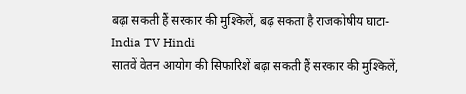बढ़ा सकती हैं सरकार की मुश्किलें, बढ़ सकता है राजकोषीय घाटा- India TV Hindi
सातवें वेतन आयोग की सिफारिशें बढ़ा सकती हैं सरकार की मुश्किलें,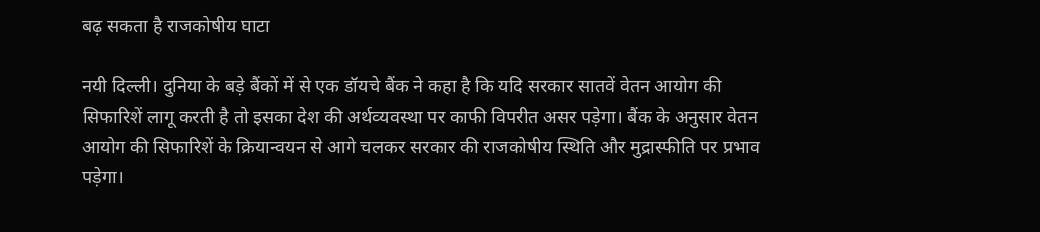बढ़ सकता है राजकोषीय घाटा

नयी दिल्ली। दुनिया के बड़े बैंकों में से एक डॉयचे बैंक ने कहा है कि यदि सरकार सातवें वेतन आयोग की सिफारिशें लागू करती है तो इसका देश की अर्थव्‍यवस्‍था पर काफी विपरीत असर पड़ेगा। बैंक के अनुसार वेतन आयोग की सिफारिशें के क्रियान्वयन से आगे चलकर सरकार की राजकोषीय स्थिति और मुद्रास्फीति पर प्रभाव पड़ेगा।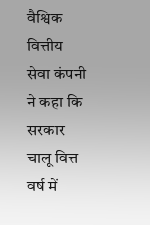वैश्विक वित्तीय सेवा कंपनी ने कहा कि सरकार चालू वित्त वर्ष में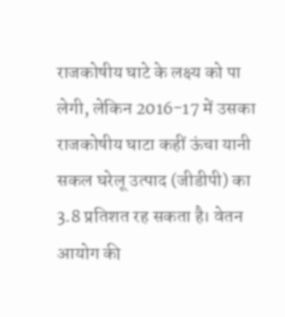राजकोषीय घाटे के लक्ष्य को पा लेगी, लेकिन 2016-17 में उसका राजकोषीय घाटा कहीं ऊंचा यानी सकल घरेलू उत्पाद (जीडीपी) का 3.8 प्रतिशत रह सकता है। वेतन आयोग की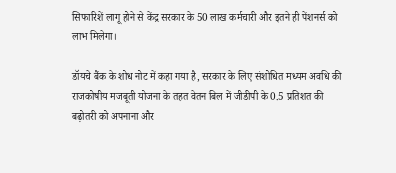सिफारिशें लागू होने से केंद्र सरकार के 50 लाख कर्मचारी और इतने ही पेंशनर्स को लाभ मिलेगा।

डॉयचे बैंक के शोध नोट में कहा गया है, सरकार के लिए संशोधित मध्यम अवधि की राजकोषीय मजबूती योजना के तहत वेतन बिल में जीडीपी के 0.5 प्रतिशत की बढ़ोतरी को अपनाना और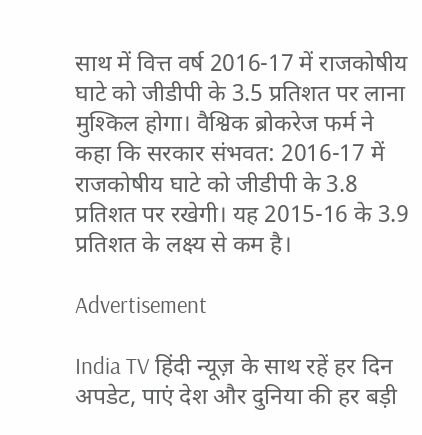साथ में वित्त वर्ष 2016-17 में राजकोषीय घाटे को जीडीपी के 3.5 प्रतिशत पर लाना मुश्किल होगा। वैश्विक ब्रोकरेज फर्म ने कहा कि सरकार संभवत: 2016-17 में राजकोषीय घाटे को जीडीपी के 3.8 प्रतिशत पर रखेगी। यह 2015-16 के 3.9 प्रतिशत के लक्ष्य से कम है।

Advertisement

India TV हिंदी न्यूज़ के साथ रहें हर दिन अपडेट, पाएं देश और दुनिया की हर बड़ी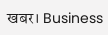खबर। Business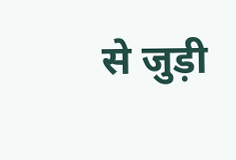से जुड़ी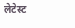लेटेस्ट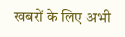खबरों के लिए अभी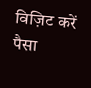विज़िट करें पैसा